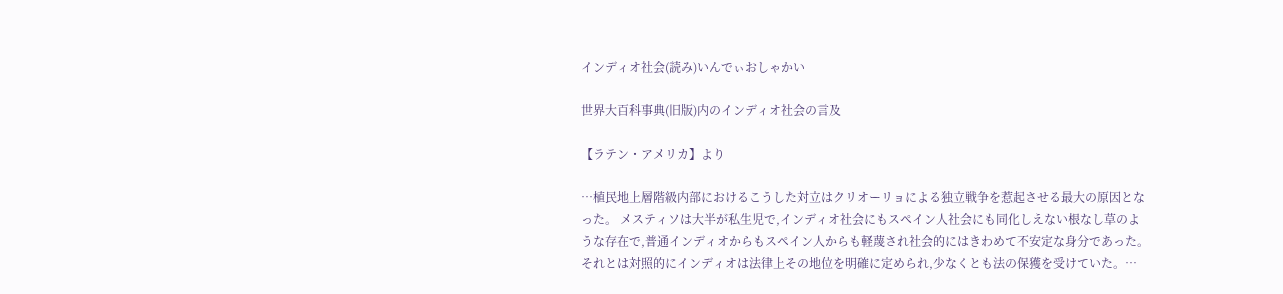インディオ社会(読み)いんでぃおしゃかい

世界大百科事典(旧版)内のインディオ社会の言及

【ラテン・アメリカ】より

…植民地上層階級内部におけるこうした対立はクリオーリョによる独立戦争を惹起させる最大の原因となった。 メスティソは大半が私生児で,インディオ社会にもスペイン人社会にも同化しえない根なし草のような存在で,普通インディオからもスペイン人からも軽蔑され社会的にはきわめて不安定な身分であった。それとは対照的にインディオは法律上その地位を明確に定められ,少なくとも法の保獲を受けていた。…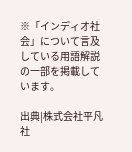※「インディオ社会」について言及している用語解説の一部を掲載しています。

出典|株式会社平凡社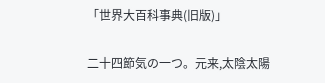「世界大百科事典(旧版)」

二十四節気の一つ。元来,太陰太陽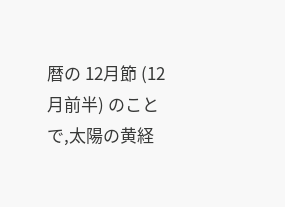暦の 12月節 (12月前半) のことで,太陽の黄経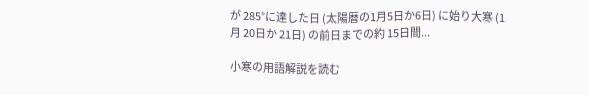が 285°に達した日 (太陽暦の1月5日か6日) に始り大寒 (1月 20日か 21日) の前日までの約 15日間...

小寒の用語解説を読む